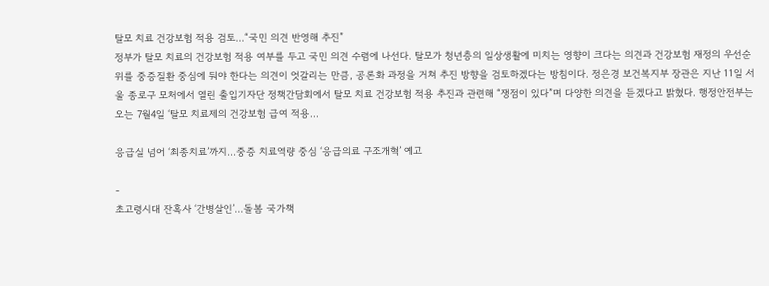탈모 치료 건강보험 적용 검토…“국민 의견 반영해 추진”
정부가 탈모 치료의 건강보험 적용 여부를 두고 국민 의견 수렴에 나선다. 탈모가 청년층의 일상생활에 미치는 영향이 크다는 의견과 건강보험 재정의 우선순위를 중증질환 중심에 둬야 한다는 의견이 엇갈리는 만큼, 공론화 과정을 거쳐 추진 방향을 검토하겠다는 방침이다. 정은경 보건복지부 장관은 지난 11일 서울 종로구 모처에서 열린 출입기자단 정책간담회에서 탈모 치료 건강보험 적용 추진과 관련해 “쟁점이 있다”며 다양한 의견을 듣겠다고 밝혔다. 행정안전부는 오는 7월4일 ‘탈모 치료제의 건강보험 급여 적용...

응급실 넘어 ‘최종치료’까지…중증 치료역량 중심 ‘응급의료 구조개혁’ 예고

-
초고령시대 잔혹사 ‘간병살인’…돌봄 국가책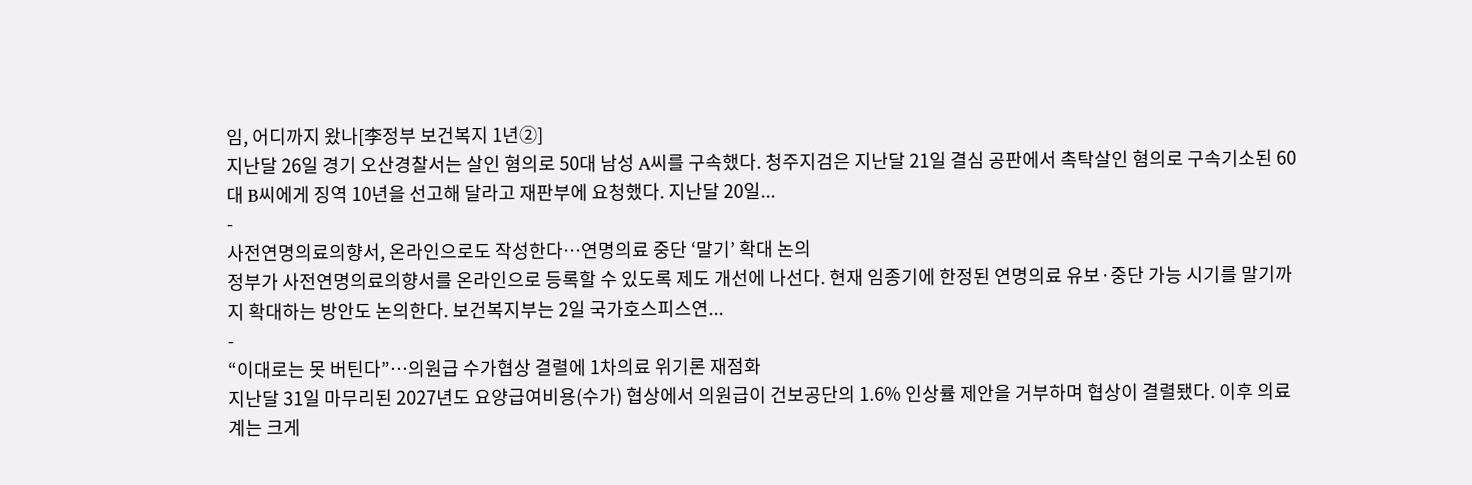임, 어디까지 왔나[李정부 보건복지 1년②]
지난달 26일 경기 오산경찰서는 살인 혐의로 50대 남성 A씨를 구속했다. 청주지검은 지난달 21일 결심 공판에서 촉탁살인 혐의로 구속기소된 60대 B씨에게 징역 10년을 선고해 달라고 재판부에 요청했다. 지난달 20일...
-
사전연명의료의향서, 온라인으로도 작성한다…연명의료 중단 ‘말기’ 확대 논의
정부가 사전연명의료의향서를 온라인으로 등록할 수 있도록 제도 개선에 나선다. 현재 임종기에 한정된 연명의료 유보·중단 가능 시기를 말기까지 확대하는 방안도 논의한다. 보건복지부는 2일 국가호스피스연...
-
“이대로는 못 버틴다”…의원급 수가협상 결렬에 1차의료 위기론 재점화
지난달 31일 마무리된 2027년도 요양급여비용(수가) 협상에서 의원급이 건보공단의 1.6% 인상률 제안을 거부하며 협상이 결렬됐다. 이후 의료계는 크게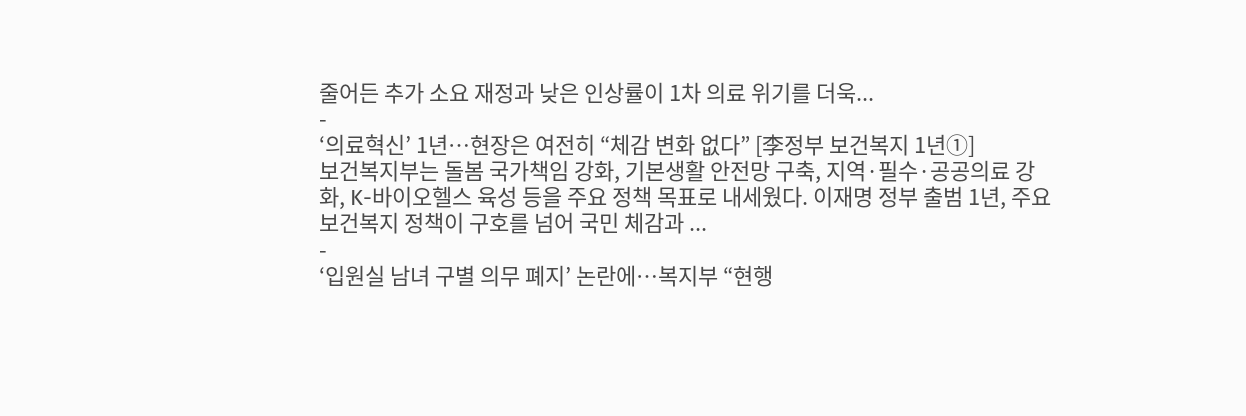줄어든 추가 소요 재정과 낮은 인상률이 1차 의료 위기를 더욱...
-
‘의료혁신’ 1년…현장은 여전히 “체감 변화 없다” [李정부 보건복지 1년①]
보건복지부는 돌봄 국가책임 강화, 기본생활 안전망 구축, 지역·필수·공공의료 강화, K-바이오헬스 육성 등을 주요 정책 목표로 내세웠다. 이재명 정부 출범 1년, 주요 보건복지 정책이 구호를 넘어 국민 체감과 ...
-
‘입원실 남녀 구별 의무 폐지’ 논란에…복지부 “현행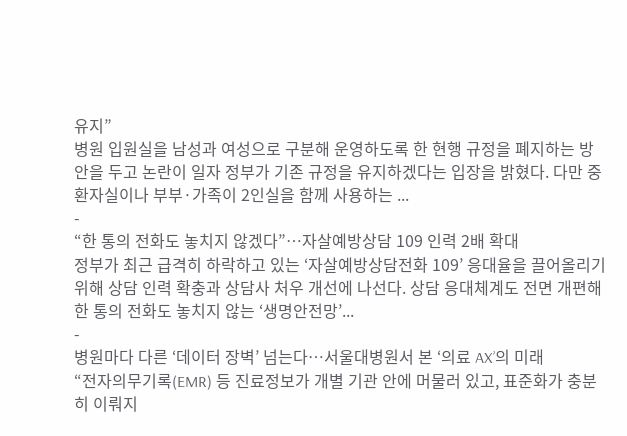유지”
병원 입원실을 남성과 여성으로 구분해 운영하도록 한 현행 규정을 폐지하는 방안을 두고 논란이 일자 정부가 기존 규정을 유지하겠다는 입장을 밝혔다. 다만 중환자실이나 부부·가족이 2인실을 함께 사용하는 ...
-
“한 통의 전화도 놓치지 않겠다”…자살예방상담 109 인력 2배 확대
정부가 최근 급격히 하락하고 있는 ‘자살예방상담전화 109’ 응대율을 끌어올리기 위해 상담 인력 확충과 상담사 처우 개선에 나선다. 상담 응대체계도 전면 개편해 한 통의 전화도 놓치지 않는 ‘생명안전망’...
-
병원마다 다른 ‘데이터 장벽’ 넘는다…서울대병원서 본 ‘의료 AX’의 미래
“전자의무기록(EMR) 등 진료정보가 개별 기관 안에 머물러 있고, 표준화가 충분히 이뤄지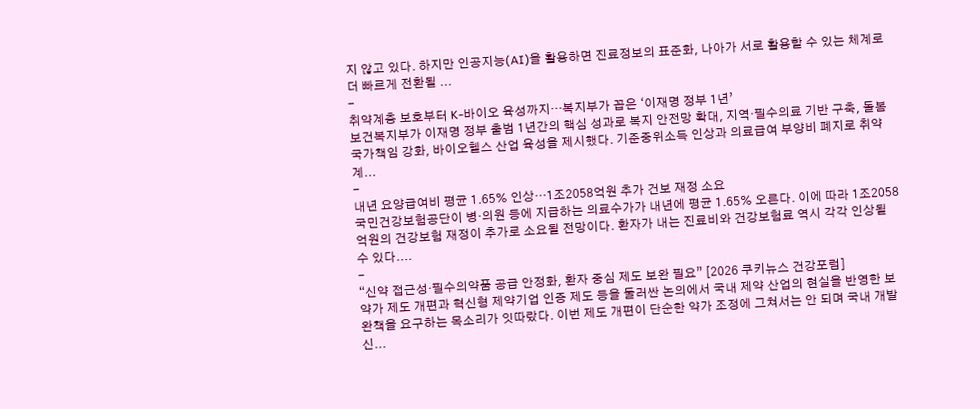지 않고 있다. 하지만 인공지능(AI)을 활용하면 진료정보의 표준화, 나아가 서로 활용할 수 있는 체계로 더 빠르게 전환될 ...
-
취약계층 보호부터 K-바이오 육성까지…복지부가 꼽은 ‘이재명 정부 1년’
보건복지부가 이재명 정부 출범 1년간의 핵심 성과로 복지 안전망 확대, 지역·필수의료 기반 구축, 돌봄 국가책임 강화, 바이오헬스 산업 육성을 제시했다. 기준중위소득 인상과 의료급여 부양비 폐지로 취약계...
-
내년 요양급여비 평균 1.65% 인상…1조2058억원 추가 건보 재정 소요
국민건강보험공단이 병·의원 등에 지급하는 의료수가가 내년에 평균 1.65% 오른다. 이에 따라 1조2058억원의 건강보험 재정이 추가로 소요될 전망이다. 환자가 내는 진료비와 건강보험료 역시 각각 인상될 수 있다....
-
“신약 접근성·필수의약품 공급 안정화, 환자 중심 제도 보완 필요” [2026 쿠키뉴스 건강포럼]
약가 제도 개편과 혁신형 제약기업 인증 제도 등을 둘러싼 논의에서 국내 제약 산업의 현실을 반영한 보완책을 요구하는 목소리가 잇따랐다. 이번 제도 개편이 단순한 약가 조정에 그쳐서는 안 되며 국내 개발 신...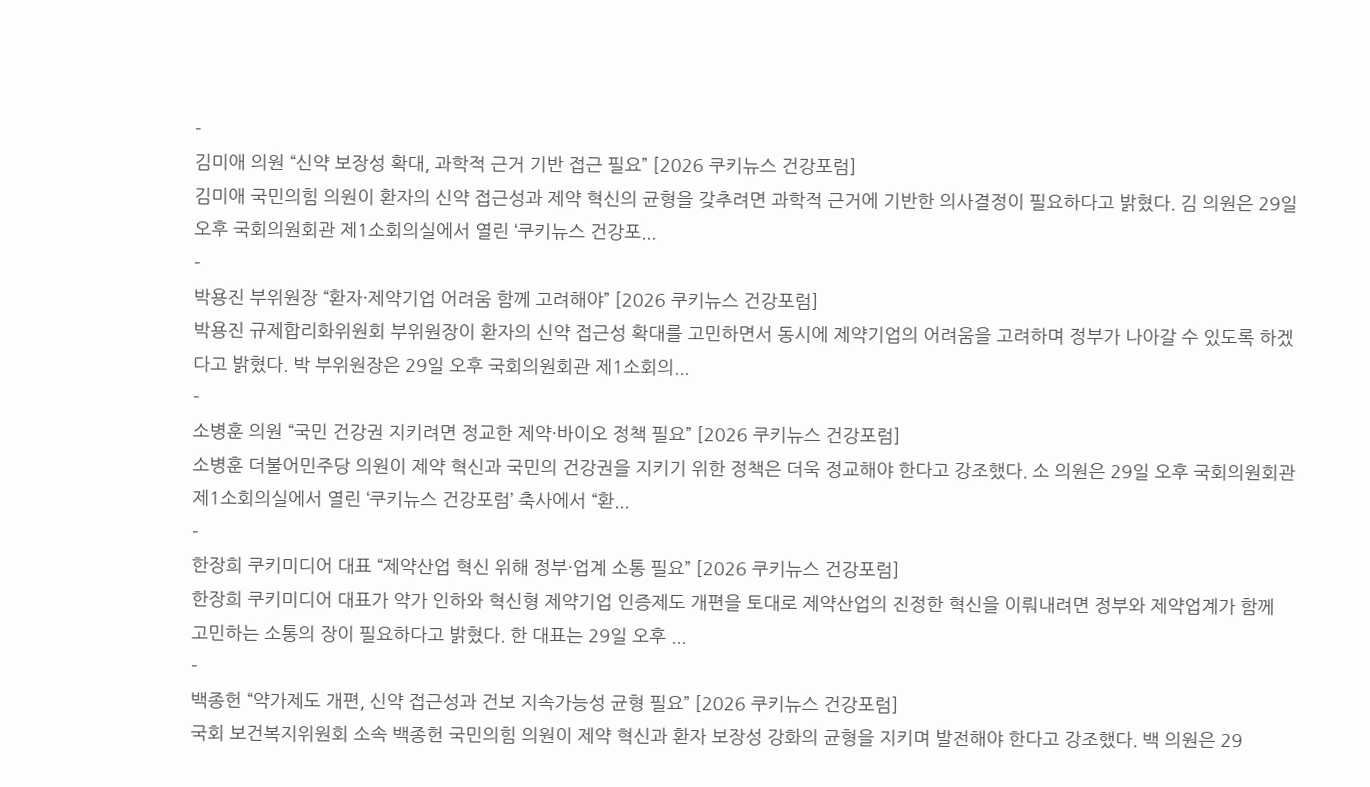-
김미애 의원 “신약 보장성 확대, 과학적 근거 기반 접근 필요” [2026 쿠키뉴스 건강포럼]
김미애 국민의힘 의원이 환자의 신약 접근성과 제약 혁신의 균형을 갖추려면 과학적 근거에 기반한 의사결정이 필요하다고 밝혔다. 김 의원은 29일 오후 국회의원회관 제1소회의실에서 열린 ‘쿠키뉴스 건강포...
-
박용진 부위원장 “환자·제약기업 어려움 함께 고려해야” [2026 쿠키뉴스 건강포럼]
박용진 규제합리화위원회 부위원장이 환자의 신약 접근성 확대를 고민하면서 동시에 제약기업의 어려움을 고려하며 정부가 나아갈 수 있도록 하겠다고 밝혔다. 박 부위원장은 29일 오후 국회의원회관 제1소회의...
-
소병훈 의원 “국민 건강권 지키려면 정교한 제약·바이오 정책 필요” [2026 쿠키뉴스 건강포럼]
소병훈 더불어민주당 의원이 제약 혁신과 국민의 건강권을 지키기 위한 정책은 더욱 정교해야 한다고 강조했다. 소 의원은 29일 오후 국회의원회관 제1소회의실에서 열린 ‘쿠키뉴스 건강포럼’ 축사에서 “환...
-
한장희 쿠키미디어 대표 “제약산업 혁신 위해 정부·업계 소통 필요” [2026 쿠키뉴스 건강포럼]
한장희 쿠키미디어 대표가 약가 인하와 혁신형 제약기업 인증제도 개편을 토대로 제약산업의 진정한 혁신을 이뤄내려면 정부와 제약업계가 함께 고민하는 소통의 장이 필요하다고 밝혔다. 한 대표는 29일 오후 ...
-
백종헌 “약가제도 개편, 신약 접근성과 건보 지속가능성 균형 필요” [2026 쿠키뉴스 건강포럼]
국회 보건복지위원회 소속 백종헌 국민의힘 의원이 제약 혁신과 환자 보장성 강화의 균형을 지키며 발전해야 한다고 강조했다. 백 의원은 29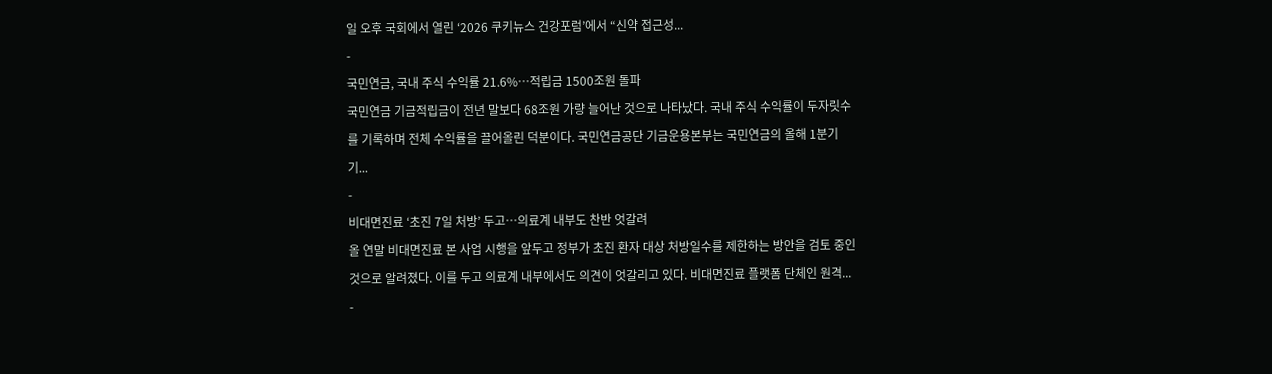일 오후 국회에서 열린 ‘2026 쿠키뉴스 건강포럼’에서 “신약 접근성...
-
국민연금, 국내 주식 수익률 21.6%…적립금 1500조원 돌파
국민연금 기금적립금이 전년 말보다 68조원 가량 늘어난 것으로 나타났다. 국내 주식 수익률이 두자릿수를 기록하며 전체 수익률을 끌어올린 덕분이다. 국민연금공단 기금운용본부는 국민연금의 올해 1분기 기...
-
비대면진료 ‘초진 7일 처방’ 두고…의료계 내부도 찬반 엇갈려
올 연말 비대면진료 본 사업 시행을 앞두고 정부가 초진 환자 대상 처방일수를 제한하는 방안을 검토 중인 것으로 알려졌다. 이를 두고 의료계 내부에서도 의견이 엇갈리고 있다. 비대면진료 플랫폼 단체인 원격...
-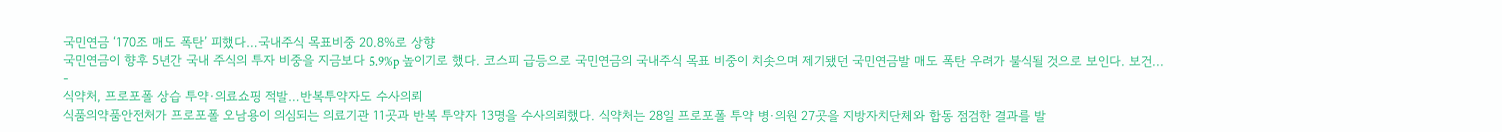국민연금 ‘170조 매도 폭탄’ 피했다…국내주식 목표비중 20.8%로 상향
국민연금이 향후 5년간 국내 주식의 투자 비중을 지금보다 5.9%p 높이기로 했다. 코스피 급등으로 국민연금의 국내주식 목표 비중이 치솟으며 제기됐던 국민연금발 매도 폭탄 우려가 불식될 것으로 보인다. 보건...
-
식약처, 프로포폴 상습 투약·의료쇼핑 적발…반복투약자도 수사의뢰
식품의약품안전처가 프로포폴 오남용이 의심되는 의료기관 11곳과 반복 투약자 13명을 수사의뢰했다. 식약처는 28일 프로포폴 투약 병·의원 27곳을 지방자치단체와 합동 점검한 결과를 발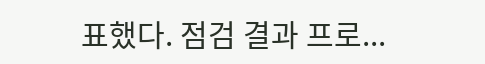표했다. 점검 결과 프로...